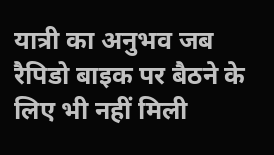यात्री का अनुभव जब रैपिडो बाइक पर बैठने के लिए भी नहीं मिली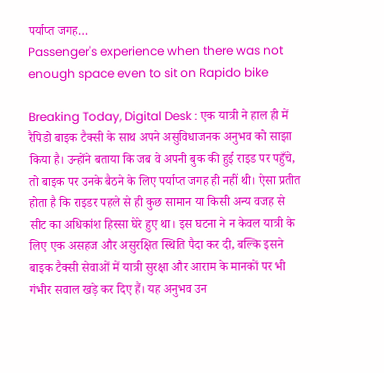पर्याप्त जगह…
Passenger's experience when there was not enough space even to sit on Rapido bike

Breaking Today, Digital Desk : एक यात्री ने हाल ही में रैपिडो बाइक टैक्सी के साथ अपने असुविधाजनक अनुभव को साझा किया है। उन्होंने बताया कि जब वे अपनी बुक की हुई राइड पर पहुँचे, तो बाइक पर उनके बैठने के लिए पर्याप्त जगह ही नहीं थी। ऐसा प्रतीत होता है कि राइडर पहले से ही कुछ सामान या किसी अन्य वजह से सीट का अधिकांश हिस्सा घेरे हुए था। इस घटना ने न केवल यात्री के लिए एक असहज और असुरक्षित स्थिति पैदा कर दी, बल्कि इसने बाइक टैक्सी सेवाओं में यात्री सुरक्षा और आराम के मानकों पर भी गंभीर सवाल खड़े कर दिए हैं। यह अनुभव उन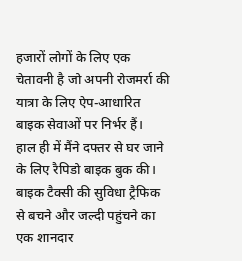हजारों लोगों के लिए एक चेतावनी है जो अपनी रोजमर्रा की यात्रा के लिए ऐप-आधारित बाइक सेवाओं पर निर्भर हैं।
हाल ही में मैंने दफ्तर से घर जाने के लिए रैपिडो बाइक बुक की। बाइक टैक्सी की सुविधा ट्रैफिक से बचने और जल्दी पहुंचने का एक शानदार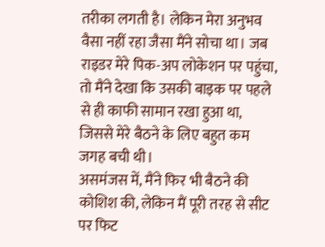तरीका लगती है। लेकिन मेरा अनुभव वैसा नहीं रहा जैसा मैंने सोचा था। जब राइडर मेरे पिक-अप लोकेशन पर पहुंचा, तो मैंने देखा कि उसकी बाइक पर पहले से ही काफी सामान रखा हुआ था, जिससे मेरे बैठने के लिए बहुत कम जगह बची थी।
असमंजस में, मैंने फिर भी बैठने की कोशिश की, लेकिन मैं पूरी तरह से सीट पर फिट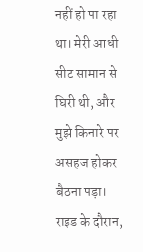नहीं हो पा रहा था। मेरी आधी सीट सामान से घिरी थी, और मुझे किनारे पर असहज होकर बैठना पड़ा। राइड के दौरान,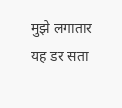मुझे लगातार यह डर सता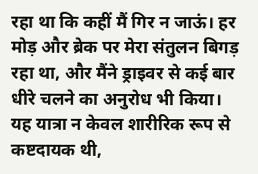रहा था कि कहीं मैं गिर न जाऊं। हर मोड़ और ब्रेक पर मेरा संतुलन बिगड़ रहा था, और मैंने ड्राइवर से कई बार धीरे चलने का अनुरोध भी किया।
यह यात्रा न केवल शारीरिक रूप से कष्टदायक थी,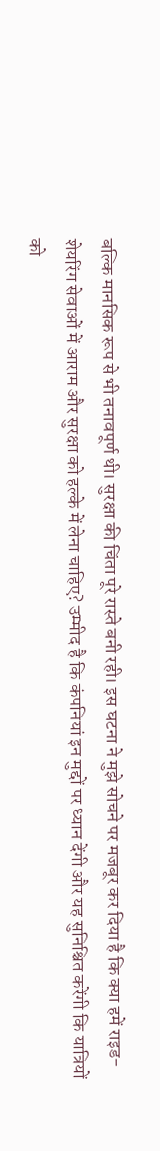बल्कि मानसिक रूप से भी तनावपूर्ण थी। सुरक्षा की चिंता पूरे रास्ते बनी रही। इस घटना ने मुझे सोचने पर मजबूर कर दिया है कि क्या हमें राइड-शेयरिंग सेवाओं में आराम और सुरक्षा को हल्के में लेना चाहिए? उम्मीद है कि कंपनियां इन मुद्दों पर ध्यान देंगी और यह सुनिश्चित करेंगी कि यात्रियों को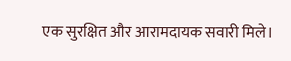एक सुरक्षित और आरामदायक सवारी मिले।